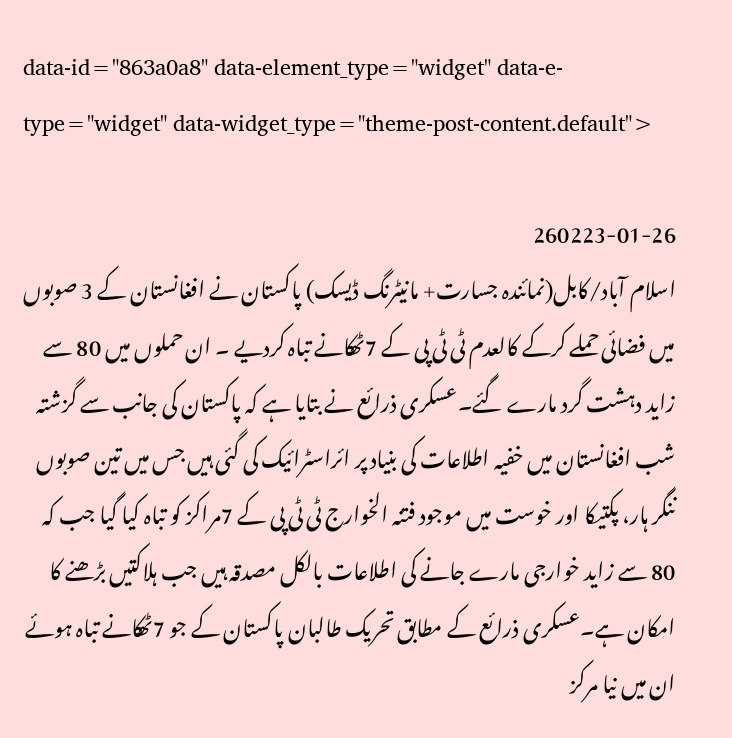data-id="863a0a8" data-element_type="widget" data-e-type="widget" data-widget_type="theme-post-content.default">

260223-01-26
اسلام آباد/کابل(نمائندہ جسارت+ مانیٹرنگ ڈیسک) پاکستان نے افغانستان کے 3 صوبوں میں فضائی حملے کرکے کالعدم ٹی ٹی پی کے 7ٹھکانے تباہ کردیے ۔ ان حملوں میں 80 سے زاید دہشت گرد مارے گئے۔عسکری ذرائع نے بتایا ہے کہ پاکستان کی جانب سے گزشتہ شب افغانستان میں خفیہ اطلاعات کی بنیاد پر ائراسٹرائیک کی گئی ہیں جس میں تین صوبوں ننگر ہار، پکتیکا اور خوست میں موجود فتنہ الخوارج ٹی ٹی پی کے 7مراکز کو تباہ کیا گیا جب کہ 80 سے زاید خوارجی مارے جانے کی اطلاعات بالکل مصدقہ ہیں جب ہلاکتیں بڑھنے کا امکان ہے۔عسکری ذرائع کے مطابق تحریک طالبان پاکستان کے جو 7ٹھکانے تباہ ہوئے ان میں نیا مرکز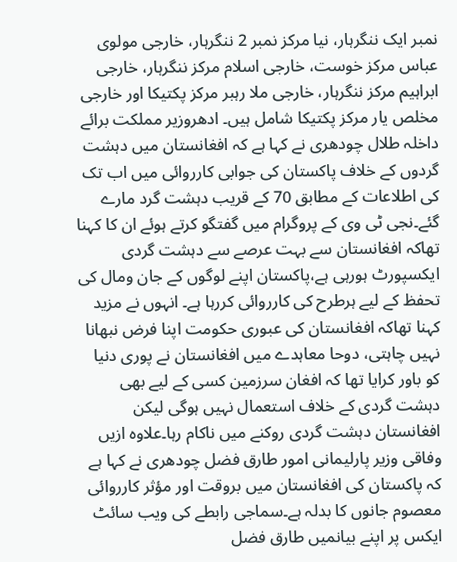نمبر ایک ننگرہار، نیا مرکز نمبر 2 ننگرہار، خارجی مولوی عباس مرکز خوست، خارجی اسلام مرکز ننگرہار، خارجی ابراہیم مرکز ننگرہار، خارجی ملا رہبر مرکز پکتیکا اور خارجی مخلص یار مرکز پکتیکا شامل ہیں۔ ادھروزیر مملکت برائے داخلہ طلال چودھری نے کہا ہے کہ افغانستان میں دہشت گردوں کے خلاف پاکستان کی جوابی کارروائی میں اب تک کی اطلاعات کے مطابق 70 کے قریب دہشت گرد مارے گئے۔نجی ٹی وی کے پروگرام میں گفتگو کرتے ہوئے ان کا کہنا تھاکہ افغانستان سے بہت عرصے سے دہشت گردی ایکسپورٹ ہورہی ہے،پاکستان اپنے لوگوں کے جان ومال کی تحفظ کے لیے ہرطرح کی کارروائی کررہا ہے۔ انہوں نے مزید کہنا تھاکہ افغانستان کی عبوری حکومت اپنا فرض نبھانا نہیں چاہتی، دوحا معاہدے میں افغانستان نے پوری دنیا کو باور کرایا تھا کہ افغان سرزمین کسی کے لیے بھی دہشت گردی کے خلاف استعمال نہیں ہوگی لیکن افغانستان دہشت گردی روکنے میں ناکام رہا۔علاوہ ازیں وفاقی وزیر پارلیمانی امور طارق فضل چودھری نے کہا ہے کہ پاکستان کی افغانستان میں بروقت اور مؤثر کارروائی معصوم جانوں کا بدلہ ہے۔سماجی رابطے کی ویب سائٹ ایکس پر اپنے بیانمیں طارق فضل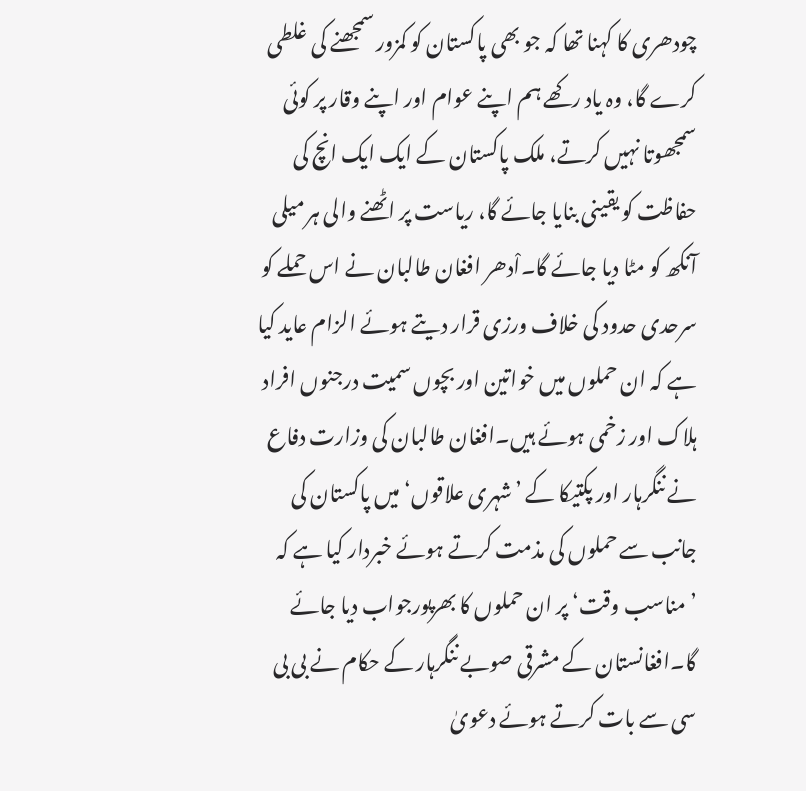چودھری کا کہنا تھا کہ جو بھی پاکستان کو کمزور سمجھنے کی غلطی کرے گا، وہ یاد رکھے ہم اپنے عوام اور اپنے وقار پر کوئی سمجھوتا نہیں کرتے، ملک پاکستان کے ایک ایک انچ کی حفاظت کو یقینی بنایا جائے گا، ریاست پر اٹھنے والی ہر میلی آنکھ کو مٹا دیا جائے گا۔اْدھر افغان طالبان نے اس حملے کو سرحدی حدود کی خلاف ورزی قرار دیتے ہوئے الزام عاید کیا ہے کہ ان حملوں میں خواتین اور بچوں سمیت درجنوں افراد ہلاک اور زخمی ہوئے ہیں۔افغان طالبان کی وزارت دفاع نے ننگرہار اور پکتیکا کے ’شہری علاقوں‘ میں پاکستان کی جانب سے حملوں کی مذمت کرتے ہوئے خبردار کیا ہے کہ ’مناسب وقت‘ پر ان حملوں کا بھرپورجواب دیا جائے گا۔افغانستان کے مشرقی صوبے ننگرہار کے حکام نے بی بی سی سے بات کرتے ہوئے دعویٰ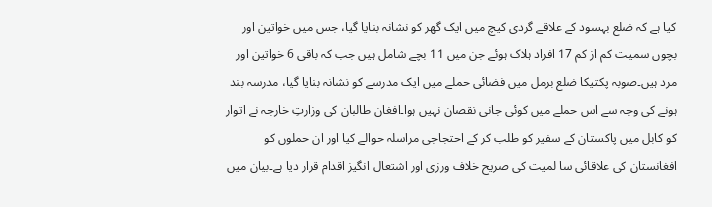کیا ہے کہ ضلع بہسود کے علاقے گردی کیچ میں ایک گھر کو نشانہ بنایا گیا، جس میں خواتین اور بچوں سمیت کم از کم 17 افراد ہلاک ہوئے جن میں 11 بچے شامل ہیں جب کہ باقی 6 خواتین اور مرد ہیں۔صوبہ پکتیکا ضلع برمل میں فضائی حملے میں ایک مدرسے کو نشانہ بنایا گیا، مدرسہ بند ہونے کی وجہ سے اس حملے میں کوئی جانی نقصان نہیں ہوا۔افغان طالبان کی وزارتِ خارجہ نے اتوار کو کابل میں پاکستان کے سفیر کو طلب کر کے احتجاجی مراسلہ حوالے کیا اور ان حملوں کو افغانستان کی علاقائی سا لمیت کی صریح خلاف ورزی اور اشتعال انگیز اقدام قرار دیا ہے۔بیان میں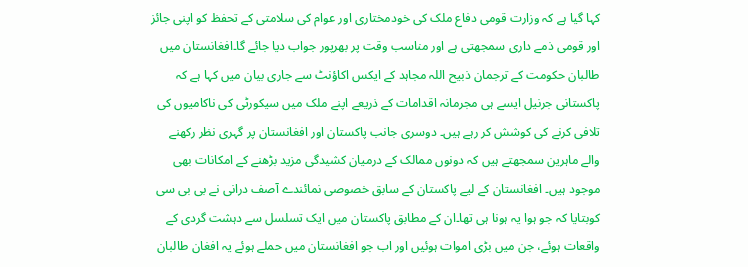کہا گیا ہے کہ وزارت قومی دفاع ملک کی خودمختاری اور عوام کی سلامتی کے تحفظ کو اپنی جائز اور قومی ذمے داری سمجھتی ہے اور مناسب وقت پر بھرپور جواب دیا جائے گا۔افغانستان میں طالبان حکومت کے ترجمان ذبیح اللہ مجاہد کے ایکس اکاؤنٹ سے جاری بیان میں کہا ہے کہ پاکستانی جرنیل ایسے ہی مجرمانہ اقدامات کے ذریعے اپنے ملک میں سیکورٹی کی ناکامیوں کی تلافی کرنے کی کوشش کر رہے ہیں۔ دوسری جانب پاکستان اور افغانستان پر گہری نظر رکھنے والے ماہرین سمجھتے ہیں کہ دونوں ممالک کے درمیان کشیدگی مزید بڑھنے کے امکانات بھی موجود ہیں۔ افغانستان کے لیے پاکستان کے سابق خصوصی نمائندے آصف درانی نے بی بی سی کوبتایا کہ جو ہوا یہ ہونا ہی تھا۔ان کے مطابق پاکستان میں ایک تسلسل سے دہشت گردی کے واقعات ہوئے، جن میں بڑی اموات ہوئیں اور اب جو افغانستان میں حملے ہوئے یہ افغان طالبان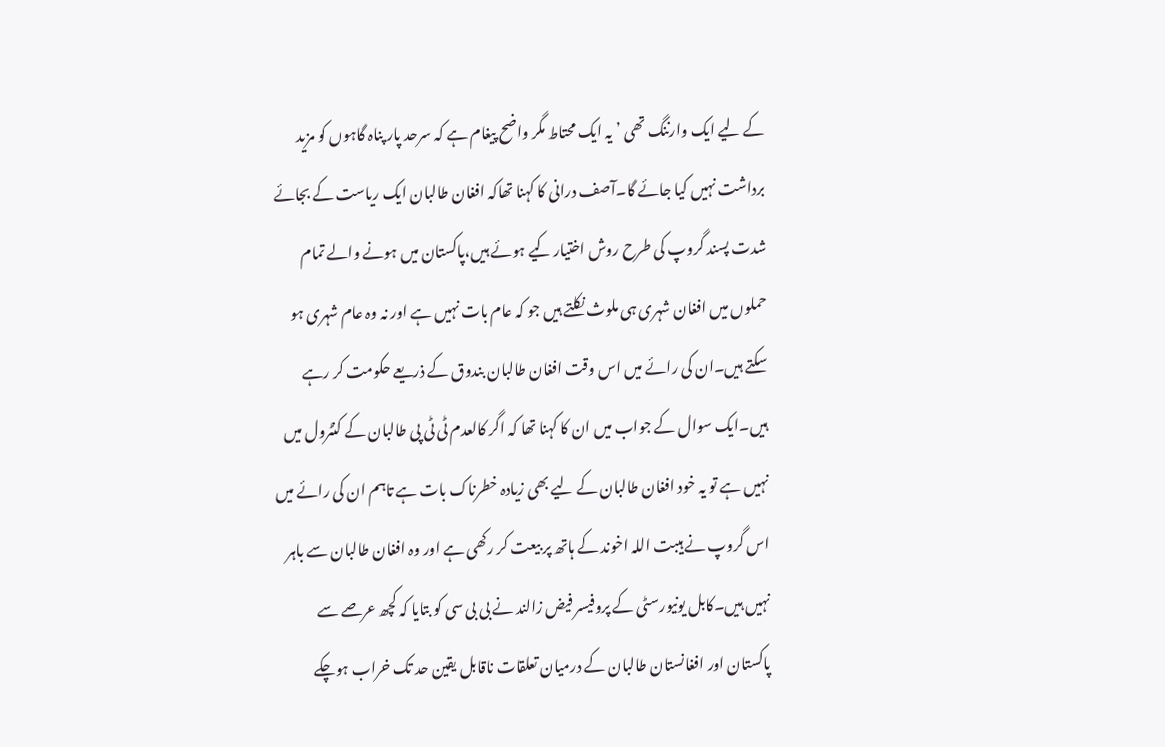کے لیے ایک وارننگ تھی ’یہ ایک محتاط مگر واضح پیغام ہے کہ سرحد پار پناہ گاہوں کو مزید برداشت نہیں کیا جائے گا۔آصف درانی کا کہنا تھاکہ افغان طالبان ایک ریاست کے بجائے شدت پسند گروپ کی طرح روش اختیار کیے ہوئے ہیں،پاکستان میں ہونے والے تمام حملوں میں افغان شہری ہی ملوث نکلتے ہیں جو کہ عام بات نہیں ہے اور نہ وہ عام شہری ہو سکتے ہیں۔ان کی رائے میں اس وقت افغان طالبان بندوق کے ذریعے حکومت کر رہے ہیں۔ایک سوال کے جواب میں ان کا کہنا تھا کہ اگر کالعدم ٹی ٹی پی طالبان کے کنٹرول میں نہیں ہے تو یہ خود افغان طالبان کے لیے بھی زیادہ خطرناک بات ہے تاہم ان کی رائے میں اس گروپ نے ہیبت اللہ اخوند کے ہاتھ پر بیعت کر رکھی ہے اور وہ افغان طالبان سے باہر نہیں ہیں۔کابل یونیورسٹی کے پروفیسر فیض زالند نے بی بی سی کو بتایا کہ کچھ عرصے سے پاکستان اور افغانستان طالبان کے درمیان تعلقات ناقابل یقین حد تک خراب ہوچکے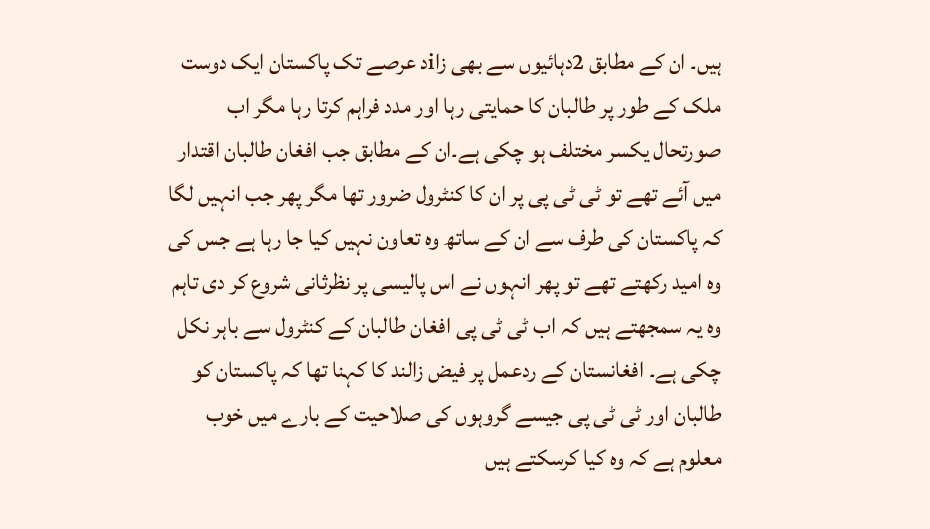ہیں۔ ان کے مطابق 2دہائیوں سے بھی زاiد عرصے تک پاکستان ایک دوست ملک کے طور پر طالبان کا حمایتی رہا اور مدد فراہم کرتا رہا مگر اب صورتحال یکسر مختلف ہو چکی ہے۔ان کے مطابق جب افغان طالبان اقتدار میں آئے تھے تو ٹی ٹی پی پر ان کا کنٹرول ضرور تھا مگر پھر جب انہیں لگا کہ پاکستان کی طرف سے ان کے ساتھ وہ تعاون نہیں کیا جا رہا ہے جس کی وہ امید رکھتے تھے تو پھر انہوں نے اس پالیسی پر نظرثانی شروع کر دی تاہم وہ یہ سمجھتے ہیں کہ اب ٹی ٹی پی افغان طالبان کے کنٹرول سے باہر نکل چکی ہے۔ افغانستان کے ردعمل پر فیض زالند کا کہنا تھا کہ پاکستان کو طالبان اور ٹی ٹی پی جیسے گروہوں کی صلاحیت کے بارے میں خوب معلوم ہے کہ وہ کیا کرسکتے ہیں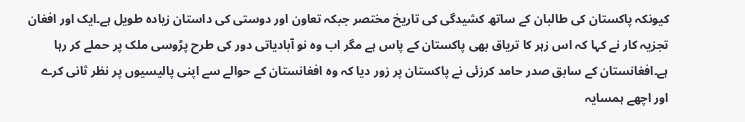کیونکہ پاکستان کی طالبان کے ساتھ کشیدگی کی تاریخ مختصر جبکہ تعاون اور دوستی کی داستان زیادہ طویل ہے۔ایک اور افغان تجزیہ کار نے کہا کہ اس زہر کا تریاق بھی پاکستان کے پاس ہے مگر اب وہ نو آبادیاتی دور کی طرح پڑوسی ملک پر حملے کر رہا ہے۔افغانستان کے سابق صدر حامد کرزئی نے پاکستان پر زور دیا کہ وہ افغانستان کے حوالے سے اپنی پالیسیوں پر نظر ثانی کرے اور اچھے ہمسایہ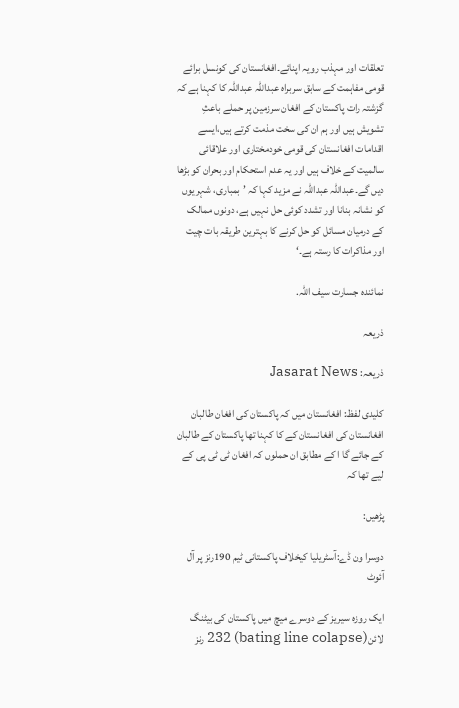تعلقات اور مہذب رویہ اپنائے۔افغانستان کی کونسل برائے قومی مفاہمت کے سابق سربراہ عبداللہ عبداللہ کا کہنا ہے کہ گزشتہ رات پاکستان کے افغان سرزمین پر حملے باعثِ تشویش ہیں اور ہم ان کی سخت مذمت کرتے ہیں،ایسے اقدامات افغانستان کی قومی خودمختاری اور علاقائی سالمیت کے خلاف ہیں اور یہ عدم استحکام اور بحران کو بڑھا دیں گے۔عبداللہ عبداللہ نے مزید کہا کہ ’بمباری، شہریوں کو نشانہ بنانا اور تشدد کوئی حل نہیں ہے، دونوں ممالک کے درمیان مسائل کو حل کرنے کا بہترین طریقہ بات چیت اور مذاکرات کا رستہ ہے۔‘

نمائندہ جسارت سیف اللہ.

ذریعہ

ذریعہ: Jasarat News

کلیدی لفظ: افغانستان میں کہ پاکستان کی افغان طالبان افغانستان کی افغانستان کے کا کہنا تھا پاکستان کے طالبان کے جائے گا ا کے مطابق ان حملوں کہ افغان ٹی ٹی پی کے لیے تھا کہ

پڑھیں:

دوسرا ون ڈے:آسٹریلیا کیخلاف پاکستانی ٹیم 190رنز پر آل آئوٹ

ایک روزہ سیریز کے دوسرے میچ میں پاکستان کی بیٹنگ لائن(bating line colapse) 232 رنز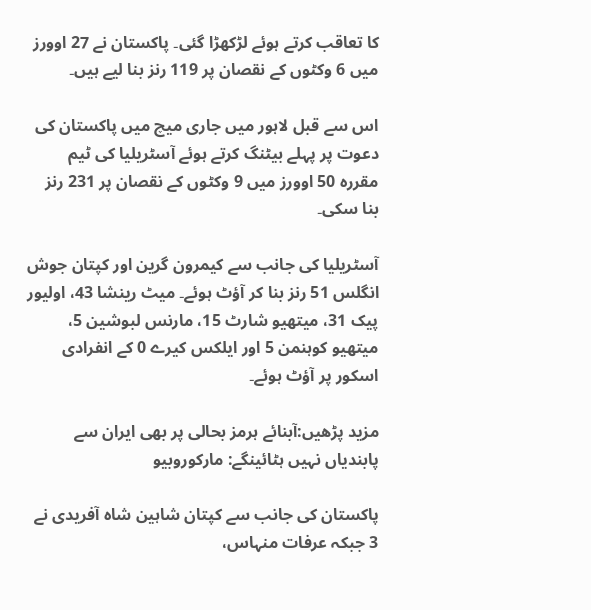کا تعاقب کرتے ہوئے لڑکھڑا گئی۔ پاکستان نے 27 اوورز میں 6 وکٹوں کے نقصان پر 119 رنز بنا لیے ہیں۔

اس سے قبل لاہور میں جاری میچ میں پاکستان کی دعوت پر پہلے بیٹنگ کرتے ہوئے آسٹریلیا کی ٹیم مقررہ 50 اوورز میں 9 وکٹوں کے نقصان پر 231 رنز بنا سکی۔

آسٹریلیا کی جانب سے کیمرون گرین اور کپتان جوش انگلس 51 رنز بنا کر آؤٹ ہوئے۔ میٹ رینشا 43، اولیور پیک 31، میتھیو شارٹ 15، مارنس لبوشین 5، میتھیو کوہنمن 5 اور ایلکس کیرے 0 کے انفرادی اسکور پر آؤٹ ہوئے۔

مزید پڑھیں:آبنائے ہرمز بحالی پر بھی ایران سے پابندیاں نہیں ہٹائینگے: مارکوروبیو

پاکستان کی جانب سے کپتان شاہین شاہ آفریدی نے 3 جبکہ عرفات منہاس،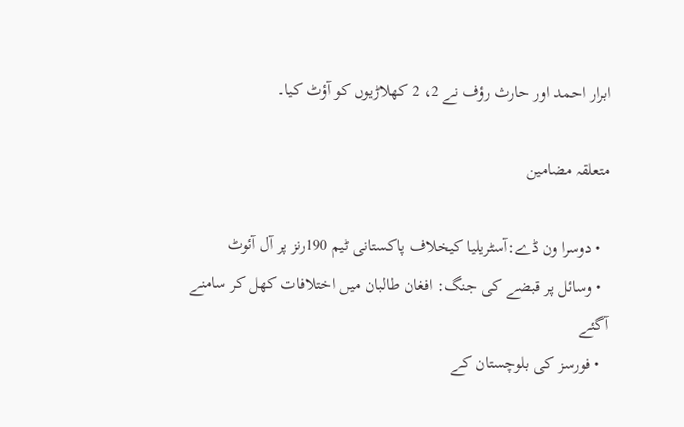ابرار احمد اور حارث رؤف نے 2، 2 کھلاڑیوں کو آؤٹ کیا۔

متعلقہ مضامین

  • دوسرا ون ڈے:آسٹریلیا کیخلاف پاکستانی ٹیم 190رنز پر آل آئوٹ
  • وسائل پر قبضے کی جنگ: افغان طالبان میں اختلافات کھل کر سامنے آگئے
  • فورسز کی بلوچستان کے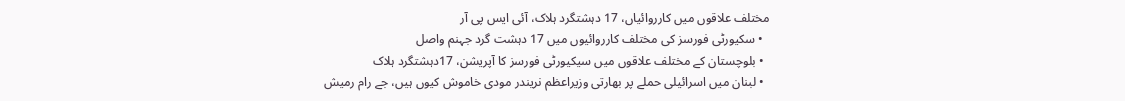مختلف علاقوں میں کارروائیاں، 17 دہشتگرد ہلاک، آئی ایس پی آر
  • سکیورٹی فورسز کی مختلف کارروائیوں میں 17 دہشت گرد جہنم واصل
  • بلوچستان کے مختلف علاقوں میں سیکیورٹی فورسز کا آپریشن، 17دہشتگرد ہلاک
  • لبنان میں اسرائیلی حملے پر بھارتی وزیراعظم نریندر مودی خاموش کیوں ہیں، جے رام رمیش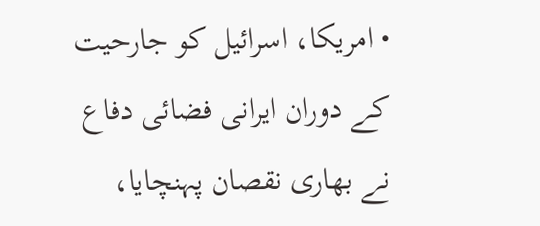• امریکا، اسرائیل کو جارحیت کے دوران ایرانی فضائی دفاع نے بھاری نقصان پہنچایا،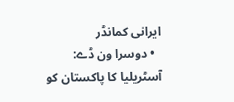ایرانی کمانڈر
  • دوسرا ون ڈے: آسٹریلیا کا پاکستان کو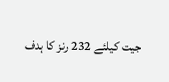جیت کیلئے 232 رنز کا ہدف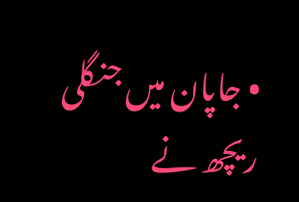• جاپان میں جنگلی ریچھ نے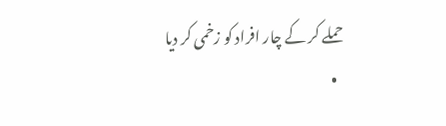حملے کر کے چار افراد کو زخمی کر دیا
  •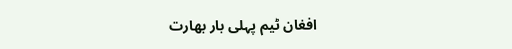افغان ٹیم پہلی بار بھارت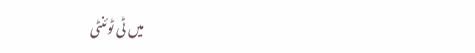میں ٹی ٹوئنٹی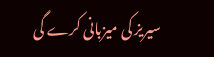سیریز کی میزبانی کرے گی